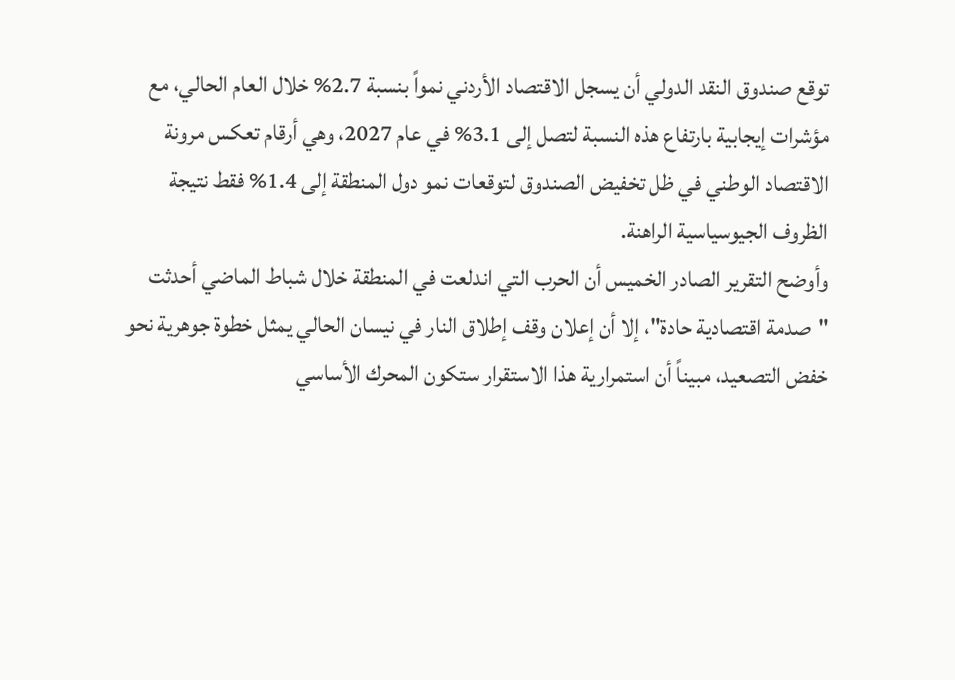توقع صندوق النقد الدولي أن يسجل الاقتصاد الأردني نمواً بنسبة 2.7% خلال العام الحالي، مع مؤشرات إيجابية بارتفاع هذه النسبة لتصل إلى 3.1% في عام 2027، وهي أرقام تعكس مرونة الاقتصاد الوطني في ظل تخفيض الصندوق لتوقعات نمو دول المنطقة إلى 1.4% فقط نتيجة الظروف الجيوسياسية الراهنة.
وأوضح التقرير الصادر الخميس أن الحرب التي اندلعت في المنطقة خلال شباط الماضي أحدثت "صدمة اقتصادية حادة"، إلا أن إعلان وقف إطلاق النار في نيسان الحالي يمثل خطوة جوهرية نحو خفض التصعيد، مبيناً أن استمرارية هذا الاستقرار ستكون المحرك الأساسي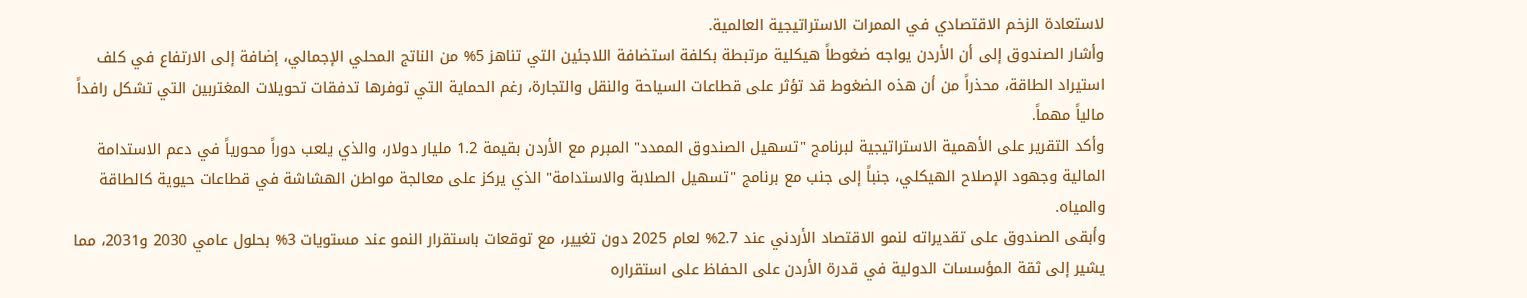لاستعادة الزخم الاقتصادي في الممرات الاستراتيجية العالمية.
وأشار الصندوق إلى أن الأردن يواجه ضغوطاً هيكلية مرتبطة بكلفة استضافة اللاجئين التي تناهز 5% من الناتج المحلي الإجمالي، إضافة إلى الارتفاع في كلف استيراد الطاقة، محذراً من أن هذه الضغوط قد تؤثر على قطاعات السياحة والنقل والتجارة، رغم الحماية التي توفرها تدفقات تحويلات المغتربين التي تشكل رافداً مالياً مهماً.
وأكد التقرير على الأهمية الاستراتيجية لبرنامج "تسهيل الصندوق الممدد" المبرم مع الأردن بقيمة 1.2 مليار دولار، والذي يلعب دوراً محورياً في دعم الاستدامة المالية وجهود الإصلاح الهيكلي، جنباً إلى جنب مع برنامج "تسهيل الصلابة والاستدامة" الذي يركز على معالجة مواطن الهشاشة في قطاعات حيوية كالطاقة والمياه.
وأبقى الصندوق على تقديراته لنمو الاقتصاد الأردني عند 2.7% لعام 2025 دون تغيير، مع توقعات باستقرار النمو عند مستويات 3% بحلول عامي 2030 و2031، مما يشير إلى ثقة المؤسسات الدولية في قدرة الأردن على الحفاظ على استقراره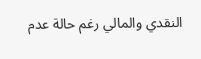النقدي والمالي رغم حالة عدم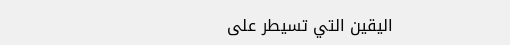اليقين التي تسيطر على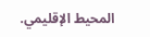المحيط الإقليمي.